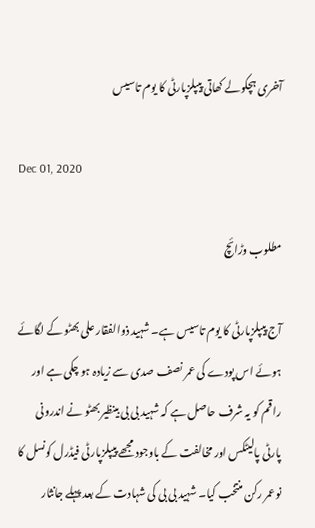آخری ہچکولے کھاتی پیپلزپارٹی کا یوم تاسیس

Dec 01, 2020

مطلوب وڑائچ

آج پیپلزپارٹی کا یوم تاسیس ہے۔ شہید ذوالفقار علی بھٹو کے لگائے ہوئے اس پودے کی عمر نصف صدی سے زیادہ ہو چکی ہے اور راقم کو یہ شرف حاصل ہے کہ شہید بی بی بینظیر بھٹو نے اندرونی پارٹی پالیٹکس اور مخالفت کے باوجود مجھے پیپلزپارٹی فیڈرل کونسل کا نوعمر رکن منتخب کیا۔ شہید بی بی کی شہادت کے بعد پہلے جانثار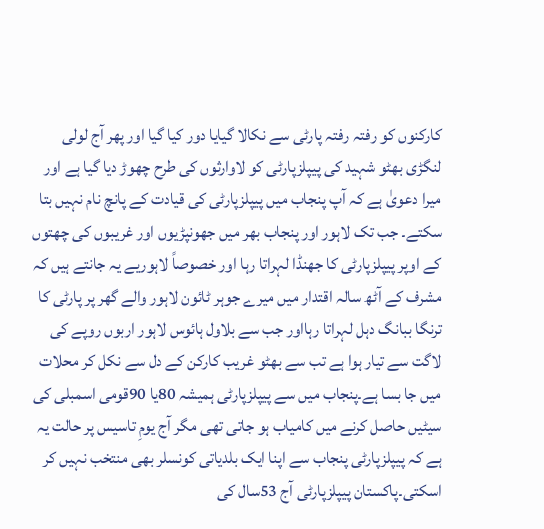کارکنوں کو رفتہ رفتہ پارٹی سے نکالا گیایا دور کیا گیا اور پھر آج لولی لنگڑی بھٹو شہید کی پیپلزپارٹی کو لاوارثوں کی طرح چھوڑ دیا گیا ہے اور میرا دعویٰ ہے کہ آپ پنجاب میں پیپلزپارٹی کی قیادت کے پانچ نام نہیں بتا سکتے۔ جب تک لاہور اور پنجاب بھر میں جھونپڑیوں اور غریبوں کی چھتوں کے اوپر پیپلزپارٹی کا جھنڈا لہراتا رہا اور خصوصاً لاہوریے یہ جانتے ہیں کہ مشرف کے آٹھ سالہ اقتدار میں میرے جوہر ٹائون لاہور والے گھر پر پارٹی کا ترنگا ببانگ دہل لہراتا رہااور جب سے بلاول ہائوس لاہور اربوں روپے کی لاگت سے تیار ہوا ہے تب سے بھٹو غریب کارکن کے دل سے نکل کر محلات میں جا بسا ہے۔پنجاب میں سے پیپلزپارٹی ہمیشہ 80یا 90قومی اسمبلی کی سیٹیں حاصل کرنے میں کامیاب ہو جاتی تھی مگر آج یومِ تاسیس پر حالت یہ ہے کہ پیپلزپارٹی پنجاب سے اپنا ایک بلدیاتی کونسلر بھی منتخب نہیں کر اسکتی۔پاکستان پیپلزپارٹی آج 53سال کی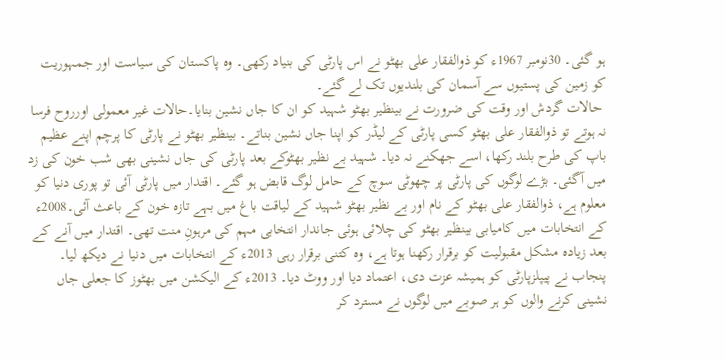ہو گئی۔ 30نومبر 1967ء کو ذوالفقار علی بھٹو نے اس پارٹی کی بنیاد رکھی۔ وہ پاکستان کی سیاست اور جمہوریت کو زمین کی پستیوں سے آسمان کی بلندیوں تک لے گئے۔
 حالات گردش اور وقت کی ضرورت نے بینظیر بھٹو شہید کو ان کا جاں نشین بنایا۔حالات غیر معمولی اورروح فرسا نہ ہوتے تو ذوالفقار علی بھٹو کسی پارٹی کے لیڈر کو اپنا جاں نشین بناتے۔ بینظیر بھٹو نے پارٹی کا پرچم اپنے عظیم باپ کی طرح بلند رکھا، اسے جھکنے نہ دیا۔ شہید بے نظیر بھٹوکے بعد پارٹی کی جاں نشینی بھی شب خون کی زد میں آگئی۔ بڑے لوگوں کی پارٹی پر چھوٹی سوچ کے حامل لوگ قابض ہو گئے۔ اقتدار میں پارٹی آئی تو پوری دنیا کو معلوم ہے، ذوالفقار علی بھٹو کے نام اور بے نظیر بھٹو شہید کے لیاقت باغ میں بہے تازہ خون کے باعث آئی۔2008ء کے انتخابات میں کامیابی بینظیر بھٹو کی چلائی ہوئی جاندار انتخابی مہم کی مرہونِ منت تھی۔ اقتدار میں آنے کے بعد زیادہ مشکل مقبولیت کو برقرار رکھنا ہوتا ہے، وہ کتنی برقرار رہی 2013ء کے انتخابات میں دنیا نے دیکھ لیا۔ پنجاب نے پیپلزپارٹی کو ہمیشہ عزت دی، اعتماد دیا اور ووٹ دیا۔ 2013ء کے الیکشن میں بھٹوز کا جعلی جاں نشینی کرنے والوں کو ہر صوبے میں لوگوں نے مسترد کر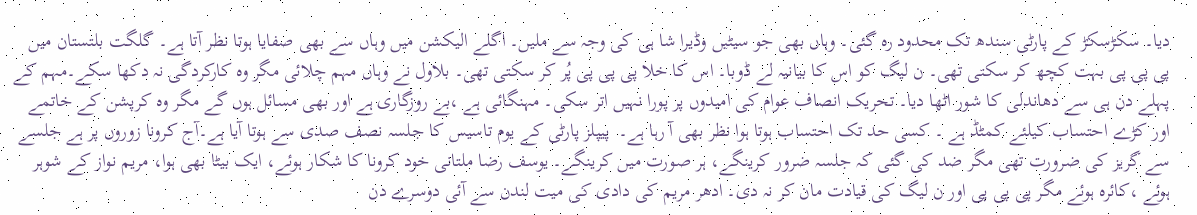دیا۔ سکڑسکڑ کے پارٹی سندھ تک محدود رہ گئی۔ وہاں بھی جو سیٹیں وڈیرا شا ہی کی وجہ سے ملیں۔ اگلے الیکشن میں وہاں سے بھی صفایا ہوتا نظر آتا ہے۔ گلگت بلتستان میں پی پی پی بہت کچھ کر سکتی تھی۔ ن لیگ کو اس کا بیانیہ لے ڈوبا۔ اس کا خلا پی پی پی پُر کر سکتی تھی۔ بلاول نے وہاں مہم چلائی مگر وہ کارکردگی نہ دکھا سکے۔مہم کے پہلے دن ہی سے دھاندلی کا شور اٹھا دیا۔ تحریک انصاف عوام کی امیدوں پر پورا نہیں اتر سکی۔ مہنگائی ہے ،بے روزگاری ہے اور بھی مسائل ہوں گے مگر وہ کرپشن کے خاتمے اور کڑے احتساب کیلئے کمٹڈ ہے ۔ کسی حد تک احتساب ہوتا ہوا نظر بھی آ رہا ہے۔  پیپلز پارٹی کے یوم تاسیس کا جلسہ نصف صدی سے ہوتا آیا ہے۔آج کرونا زوروں پر ہے جلسے سے گریز کی ضرورت تھی مگر ضد کی گئی کہ جلسہ ضرور کرینگے، ہر صورت میں کرینگے۔ یوسف رضا ملتانی خود کرونا کا شکار ہوئے، ایک بیٹا بھی ہوا، مریم نواز کے شوہر ہوئے ،کائرہ ہوئے مگر پی پی پی اور ن لیگ کی قیادت مان کر نہ دی۔ ادھر مریم کی دادی کی میت لندن سے آئی دوسرے دن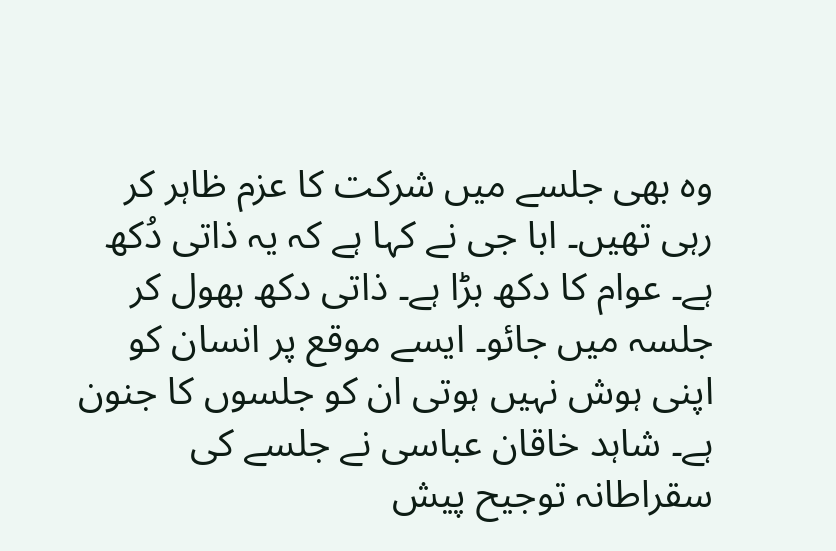وہ بھی جلسے میں شرکت کا عزم ظاہر کر رہی تھیں۔ ابا جی نے کہا ہے کہ یہ ذاتی دُکھ ہے۔ عوام کا دکھ بڑا ہے۔ ذاتی دکھ بھول کر جلسہ میں جائو۔ ایسے موقع پر انسان کو اپنی ہوش نہیں ہوتی ان کو جلسوں کا جنون ہے۔ شاہد خاقان عباسی نے جلسے کی سقراطانہ توجیح پیش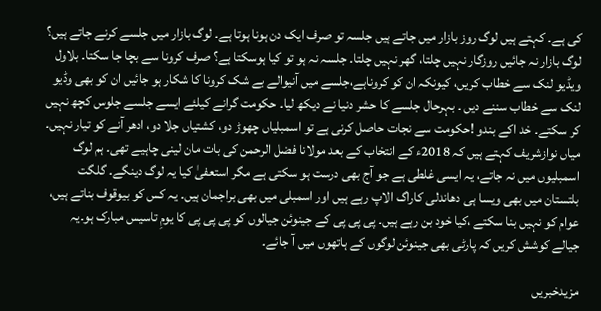کی ہے۔ کہتے ہیں لوگ روز بازار میں جاتے ہیں جلسہ تو صرف ایک دن ہونا ہوتا ہے۔ لوگ بازار میں جلسے کرنے جاتے ہیں؟ لوگ بازار نہ جائیں روزگار نہیں چلتا، گھر نہیں چلتا۔ جلسہ نہ ہو تو کیا ہوسکتا ہے؟ صرف کرونا سے بچا جا سکتا۔ بلاول ویڈیو لنک سے خطاب کریں، کیونکہ ان کو کروناہے،جلسے میں آنیوالے بے شک کرونا کا شکار ہو جائیں ان کو بھی وڈیو لنک سے خطاب سننے دیں ۔ بہرحال جلسے کا حشر دنیا نے دیکھ لیا۔ حکومت گرانے کیلئے ایسے جلسے جلوس کچھ نہیں کر سکتے۔ خد اکے بندو !حکومت سے نجات حاصل کرنی ہے تو اسمبلیاں چھوڑ دو، کشتیاں جلا دو، ادھر آنے کو تیار نہیں۔ میاں نوازشریف کہتے ہیں کہ 2018ء کے انتخاب کے بعد مولانا فضل الرحمن کی بات مان لینی چاہیے تھی۔ ہم لوگ اسمبلیوں میں نہ جاتے، یہ ایسی غلطی ہے جو آج بھی درست ہو سکتی ہے مگر استعفیٰ کیا یہ لوگ دینگے۔ گلگت بلتستان میں بھی ویسا ہی دھاندلی کاراگ الاپ رہے ہیں اور اسمبلی میں بھی براجمان ہیں۔ یہ کس کو بیوقوف بناتے ہیں، عوام کو نہیں بنا سکتے ،کیا خود بن رہے ہیں۔ پی پی پی کے جینوئن جیالوں کو پی پی پی کا یومِ تاسیس مبارک ہو۔یہ جیالے کوشش کریں کہ پارٹی بھی جینوئن لوگوں کے ہاتھوں میں آ جائے۔

مزیدخبریں